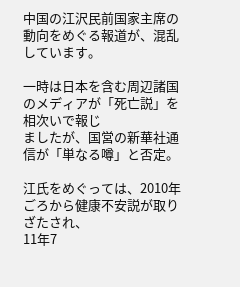中国の江沢民前国家主席の動向をめぐる報道が、混乱しています。

一時は日本を含む周辺諸国のメディアが「死亡説」を相次いで報じ
ましたが、国営の新華社通信が「単なる噂」と否定。

江氏をめぐっては、2010年ごろから健康不安説が取りざたされ、
11年7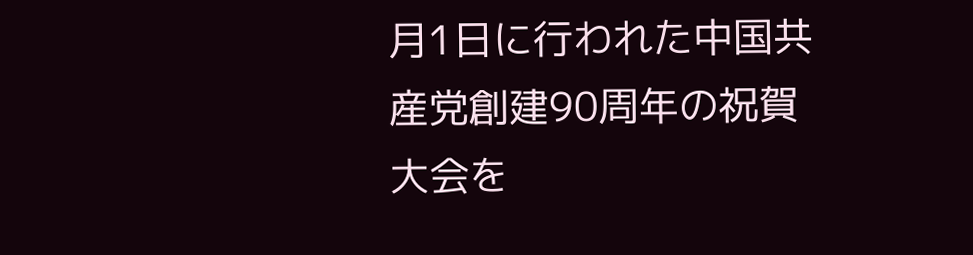月1日に行われた中国共産党創建90周年の祝賀大会を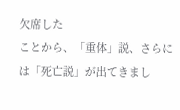欠席した
ことから、「重体」説、さらには「死亡説」が出てきまし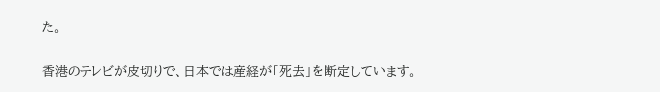た。

香港のテレビが皮切りで、日本では産経が「死去」を断定しています。